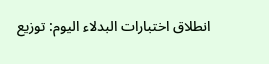انطلاق اختبارات البدلاء اليوم: توزيع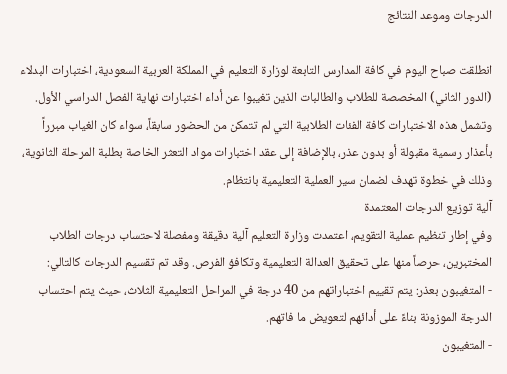الدرجات وموعد النتائج

انطلقت صباح اليوم في كافة المدارس التابعة لوزارة التعليم في المملكة العربية السعودية، اختبارات البدلاء (الدور الثاني) المخصصة للطلاب والطالبات الذين تغيبوا عن أداء اختبارات نهاية الفصل الدراسي الأول. وتشمل هذه الاختبارات كافة الفئات الطلابية التي لم تتمكن من الحضور سابقاً، سواء كان الغياب مبرراً بأعذار رسمية مقبولة أو بدون عذر، بالإضافة إلى عقد اختبارات مواد التعثر الخاصة بطلبة المرحلة الثانوية، وذلك في خطوة تهدف لضمان سير العملية التعليمية بانتظام.
آلية توزيع الدرجات المعتمدة
وفي إطار تنظيم عملية التقويم، اعتمدت وزارة التعليم آلية دقيقة ومفصلة لاحتساب درجات الطلاب المختبرين، حرصاً منها على تحقيق العدالة التعليمية وتكافؤ الفرص. وقد تم تقسيم الدرجات كالتالي:
- المتغيبون بعذر: يتم تقييم اختباراتهم من 40 درجة في المراحل التعليمية الثلاث، حيث يتم احتساب الدرجة الموزونة بناءً على أدائهم لتعويض ما فاتهم.
- المتغيبون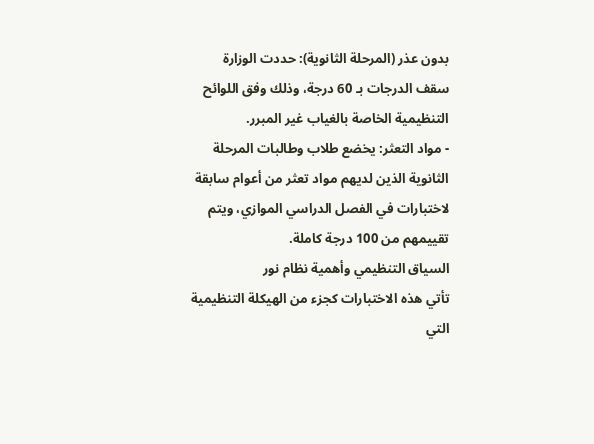بدون عذر (المرحلة الثانوية): حددت الوزارة سقف الدرجات بـ 60 درجة، وذلك وفق اللوائح التنظيمية الخاصة بالغياب غير المبرر.
- مواد التعثر: يخضع طلاب وطالبات المرحلة الثانوية الذين لديهم مواد تعثر من أعوام سابقة لاختبارات في الفصل الدراسي الموازي، ويتم تقييمهم من 100 درجة كاملة.
السياق التنظيمي وأهمية نظام نور
تأتي هذه الاختبارات كجزء من الهيكلة التنظيمية التي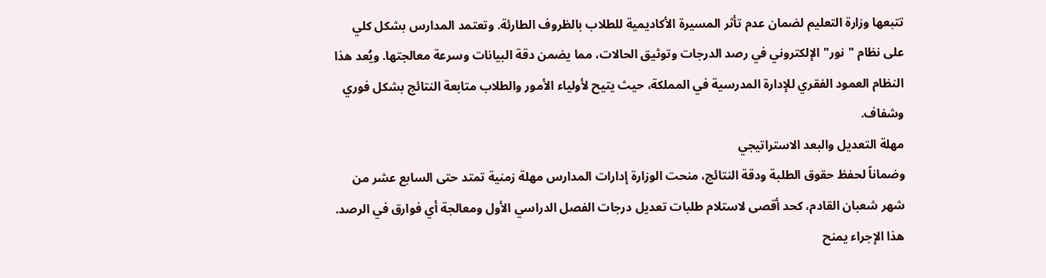تتبعها وزارة التعليم لضمان عدم تأثر المسيرة الأكاديمية للطلاب بالظروف الطارئة. وتعتمد المدارس بشكل كلي على نظام "نور" الإلكتروني في رصد الدرجات وتوثيق الحالات، مما يضمن دقة البيانات وسرعة معالجتها. ويُعد هذا النظام العمود الفقري للإدارة المدرسية في المملكة، حيث يتيح لأولياء الأمور والطلاب متابعة النتائج بشكل فوري وشفاف.
مهلة التعديل والبعد الاستراتيجي
وضماناً لحفظ حقوق الطلبة ودقة النتائج، منحت الوزارة إدارات المدارس مهلة زمنية تمتد حتى السابع عشر من شهر شعبان القادم، كحد أقصى لاستلام طلبات تعديل درجات الفصل الدراسي الأول ومعالجة أي فوارق في الرصد. هذا الإجراء يمنح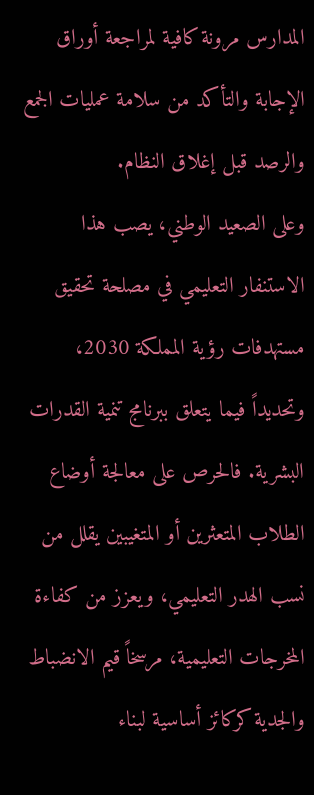المدارس مرونة كافية لمراجعة أوراق الإجابة والتأكد من سلامة عمليات الجمع والرصد قبل إغلاق النظام.
وعلى الصعيد الوطني، يصب هذا الاستنفار التعليمي في مصلحة تحقيق مستهدفات رؤية المملكة 2030، وتحديداً فيما يتعلق ببرنامج تنمية القدرات البشرية. فالحرص على معالجة أوضاع الطلاب المتعثرين أو المتغيبين يقلل من نسب الهدر التعليمي، ويعزز من كفاءة المخرجات التعليمية، مرسخاً قيم الانضباط والجدية كركائز أساسية لبناء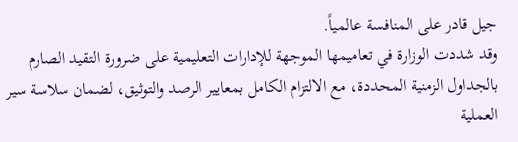جيل قادر على المنافسة عالمياً.
وقد شددت الوزارة في تعاميمها الموجهة للإدارات التعليمية على ضرورة التقيد الصارم بالجداول الزمنية المحددة، مع الالتزام الكامل بمعايير الرصد والتوثيق، لضمان سلاسة سير العملية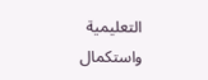التعليمية واستكمال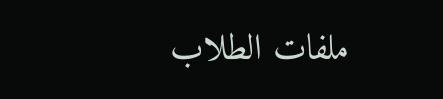ملفات الطلاب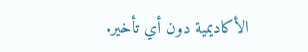الأكاديمية دون أي تأخير.